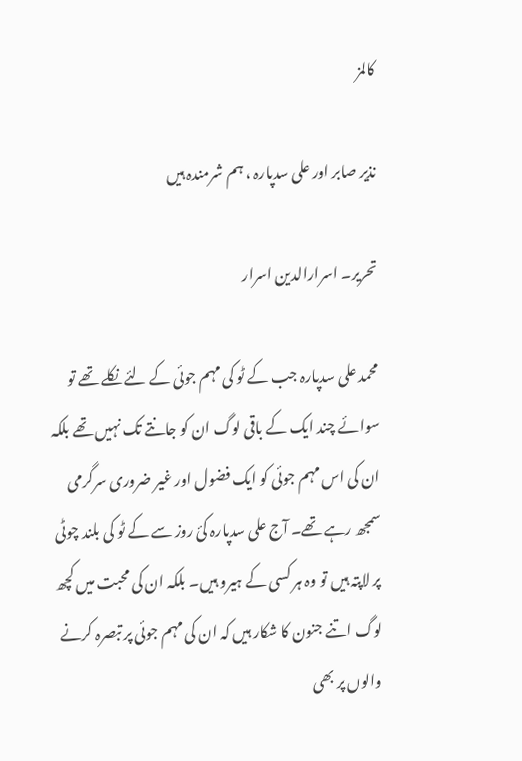کالمز

نذیر صابر اور علی سدپارہ ، ہم شرمندہ ہیں

تحریر۔ اسرارالدین اسرار

محمد علی سدپارہ جب کے ٹو کی مہم جوئی کے لئے نکلے تھے تو سوائے چند ایک کے باقی لوگ ان کو جانتے تک نہیں تھے بلکہ ان کی اس مہم جوئی کو ایک فضول اور غیر ضروری سرگرمی سمجھ رہے تھے۔ آج علی سدپارہ کئ روز سے کے ٹو کی بلند چوٹی پر لاپتہ ہیں تو وہ ہر کسی کے ہیرو ہیں۔ بلکہ ان کی محبت میں کچھ لوگ اتنے جنون کا شکار ہیں کہ ان کی مہم جوئی پر تبصرہ کرنے والوں پر بھی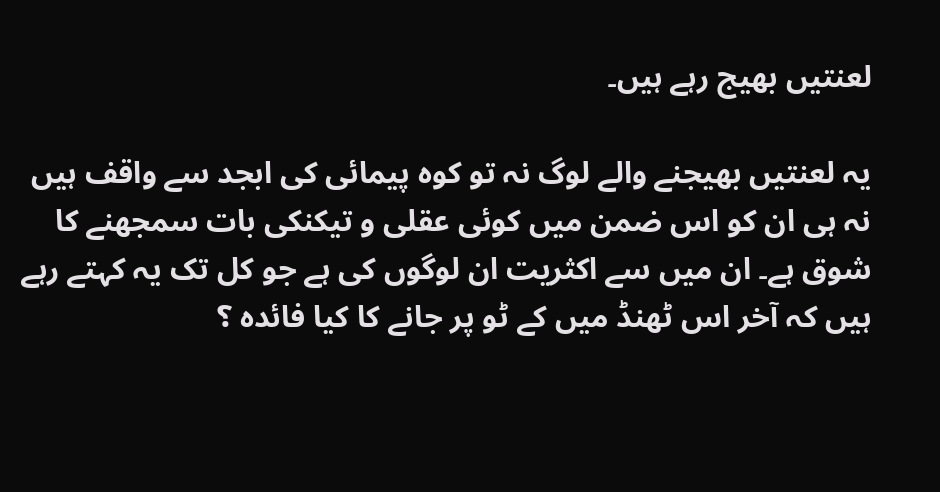لعنتیں بھیج رہے ہیں۔

یہ لعنتیں بھیجنے والے لوگ نہ تو کوہ پیمائی کی ابجد سے واقف ہیں نہ ہی ان کو اس ضمن میں کوئی عقلی و تیکنکی بات سمجھنے کا شوق ہے۔ ان میں سے اکثریت ان لوگوں کی ہے جو کل تک یہ کہتے رہے ہیں کہ آخر اس ٹھنڈ میں کے ٹو پر جانے کا کیا فائدہ ؟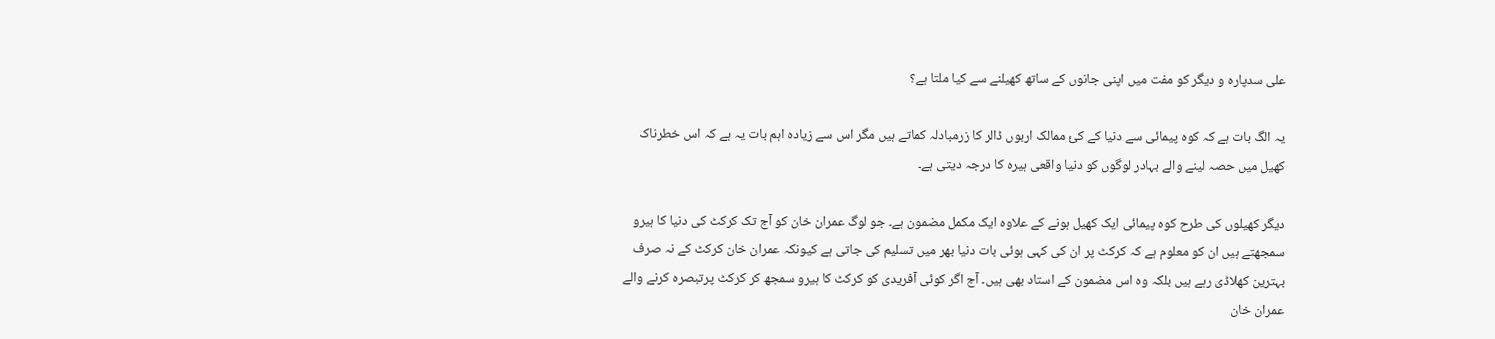علی سدپارہ و دیگر کو مفت میں اپنی جانوں کے ساتھ کھیلنے سے کیا ملتا ہے؟

یہ الگ بات ہے کہ کوہ پیمائی سے دنیا کے کئ ممالک اربوں ڈالر کا زرمبادلہ کماتے ہیں مگر اس سے زیادہ اہم بات یہ ہے کہ اس خطرناک کھیل میں حصہ لینے والے بہادر لوگوں کو دنیا واقعی ہیرہ کا درجہ دیتی ہے۔

دیگر کھیلوں کی طرح کوہ پیمائی ایک کھیل ہونے کے علاوہ ایک مکمل مضمون ہے۔ جو لوگ عمران خان کو آج تک کرکٹ کی دنیا کا ہیرو سمجھتے ہیں ان کو معلوم ہے کہ کرکٹ پر ان کی کہی ہوئی بات دنیا بھر میں تسلیم کی جاتی ہے کیونکہ عمران خان کرکٹ کے نہ صرف بہترین کھلاڈی رہے ہیں بلکہ وہ اس مضمون کے استاد بھی ہیں۔ آج اگر کوئی آفریدی کو کرکٹ کا ہیرو سمجھ کر کرکٹ پرتبصرہ کرنے والے عمران خان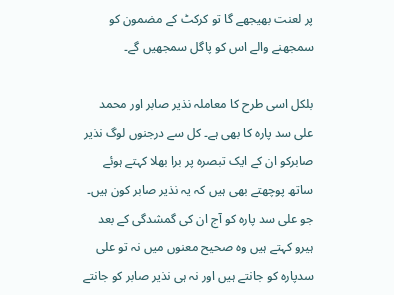پر لعنت بھیجھے گا تو کرکٹ کے مضمون کو سمجھنے والے اس کو پاگل سمجھیں گے۔

بلکل اسی طرح کا معاملہ نذیر صابر اور محمد علی سد پارہ کا بھی ہے۔ کل سے درجنوں لوگ نذیر صابرکو ان کے ایک تبصرہ پر برا بھلا کہتے ہوئے ساتھ پوچھتے بھی ہیں کہ یہ نذیر صابر کون ہیں۔ جو علی سد پارہ کو آج ان کی گمشدگی کے بعد ہیرو کہتے ہیں وہ صحیح معنوں میں نہ تو علی سدپارہ کو جانتے ہیں اور نہ ہی نذیر صابر کو جانتے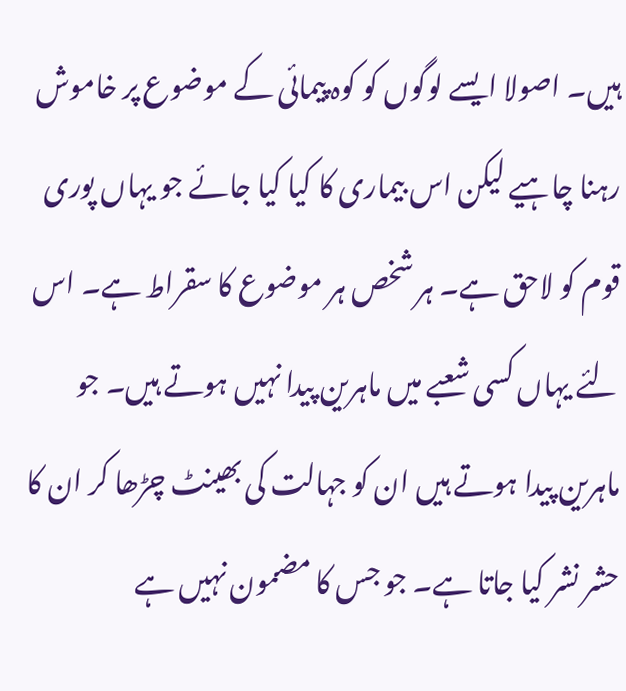ہیں۔ اصولا ایسے لوگوں کو کوہ پیمائی کے موضوع پر خاموش رہنا چاہیے لیکن اس بیماری کا کیا کیا جائے جو یہاں پوری قوم کو لاحق ہے۔ ہر شخص ہر موضوع کا سقراط ہے۔ اس لئے یہاں کسی شعبے میں ماہرین پیدا نہیں ہوتے ہیں۔ جو ماہرین پیدا ہوتے ہیں ان کو جہالت کی بھینٹ چڑھا کر ان کا حشر نشر کیا جاتا ہے۔ جو جس کا مضمون نہیں ہے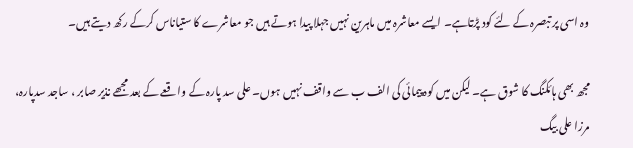وہ اسی پر تبصرہ کے لئے کود پڑتاہے۔ ایسے معاشرہ میں ماہرین نہیں جہلا پیدا ہوتے ہیں جو معاشرے کا ستیاناس کرکے رکھ دیتے ہیں۔

مجھ بھی ہائکنگ کا شوق ہے۔ لیکن میں کوہ پیمائی کی الف ب سے واقف نہیں ہوں۔ علی سد پارہ کے واقعے کے بعد مجھے نذیر صابر ، ساجد سدپارہ، مرزا علی بیگ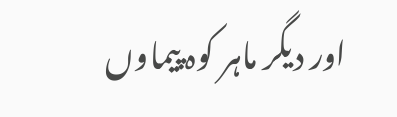اور دیگر ماہر کوہ پیماوں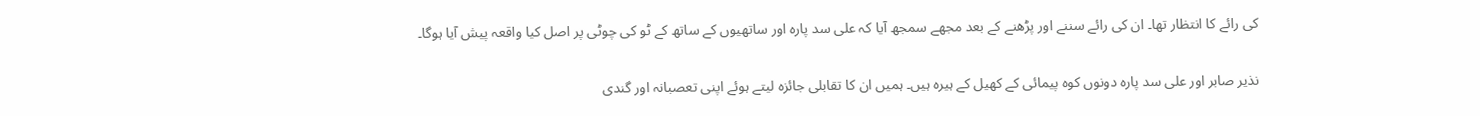کی رائے کا انتظار تھا۔ ان کی رائے سننے اور پڑھنے کے بعد مجھے سمجھ آیا کہ علی سد پارہ اور ساتھیوں کے ساتھ کے ٹو کی چوٹی پر اصل کیا واقعہ پیش آیا ہوگا۔

نذیر صابر اور علی سد پارہ دونوں کوہ پیمائی کے کھیل کے ہیرہ ہیں۔ ہمیں ان کا تقابلی جائزہ لیتے ہوئے اپنی تعصبانہ اور گندی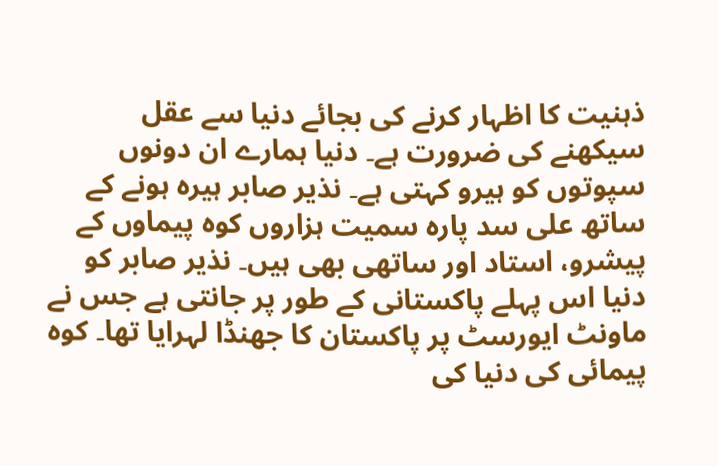ذہنیت کا اظہار کرنے کی بجائے دنیا سے عقل سیکھنے کی ضرورت ہے۔ دنیا ہمارے ان دونوں سپوتوں کو ہیرو کہتی ہے۔ نذیر صابر ہیرہ ہونے کے ساتھ علی سد پارہ سمیت ہزاروں کوہ پیماوں کے پیشرو، استاد اور ساتھی بھی ہیں۔ نذیر صابر کو دنیا اس پہلے پاکستانی کے طور پر جانتی ہے جس نے ماونٹ ایورسٹ پر پاکستان کا جھنڈا لہرایا تھا۔ کوہ پیمائی کی دنیا کی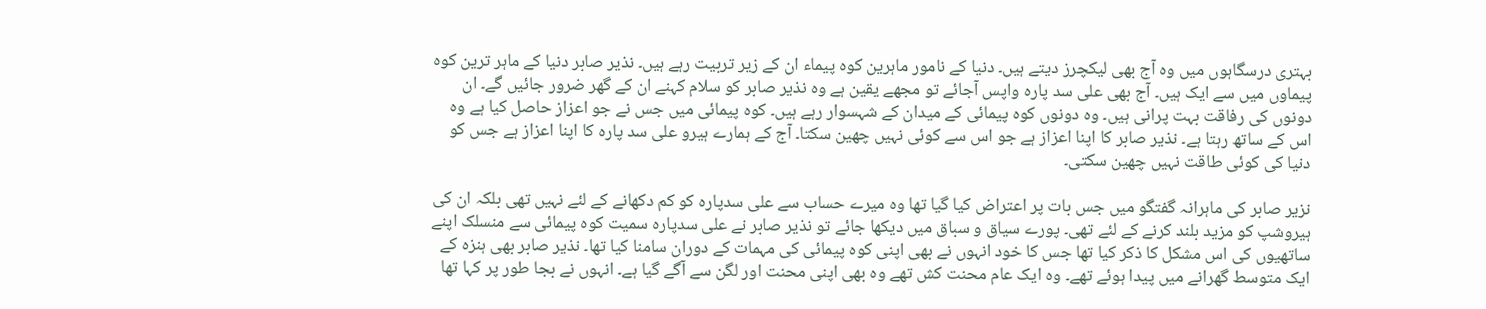بہتری درسگاہوں میں وہ آج بھی لیکچرز دیتے ہیں۔ دنیا کے نامور ماہرین کوہ پیماء ان کے زیر تربیت رہے ہیں۔ نذیر صابر دنیا کے ماہر ترین کوہ پیماوں میں سے ایک ہیں۔ آج بھی علی سد پارہ واپس آجائے تو مجھے یقین ہے وہ نذیر صابر کو سلام کہنے ان کے گھر ضرور جائیں گے۔ ان دونوں کی رفاقت بہت پرانی ہیں۔ وہ دونوں کوہ پیمائی کے میدان کے شہسوار رہے ہیں۔ کوہ پیمائی میں جس نے جو اعزاز حاصل کیا ہے وہ اس کے ساتھ رہتا ہے۔ نذیر صابر کا اپنا اعزاز ہے جو اس سے کوئی نہیں چھین سکتا۔ آج کے ہمارے ہیرو علی سد پارہ کا اپنا اعزاز ہے جس کو دنیا کی کوئی طاقت نہیں چھین سکتی۔

نزیر صابر کی ماہرانہ گفتگو میں جس بات پر اعتراض کیا گیا تھا وہ میرے حساب سے علی سدپارہ کو کم دکھانے کے لئے نہیں تھی بلکہ ان کی ہیروشپ کو مزید بلند کرنے کے لئے تھی۔ پورے سیاق و سباق میں دیکھا جائے تو نذیر صابر نے علی سدپارہ سمیت کوہ پیمائی سے منسلک اپنے ساتھیوں کی اس مشکل کا ذکر کیا تھا جس کا خود انہوں نے بھی اپنی کوہ پیمائی کی مہمات کے دوران سامنا کیا تھا۔ نذیر صابر بھی ہنزہ کے ایک متوسط گھرانے میں پیدا ہوئے تھے۔ وہ ایک عام محنت کش تھے وہ بھی اپنی محنت اور لگن سے آگے گیا ہے۔ انہوں نے بجا طور پر کہا تھا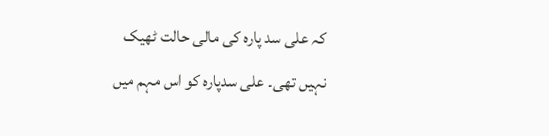کہ علی سد پارہ کی مالی حالت ٹھیک نہیں تھی۔ علی سدپارہ کو اس مہم میں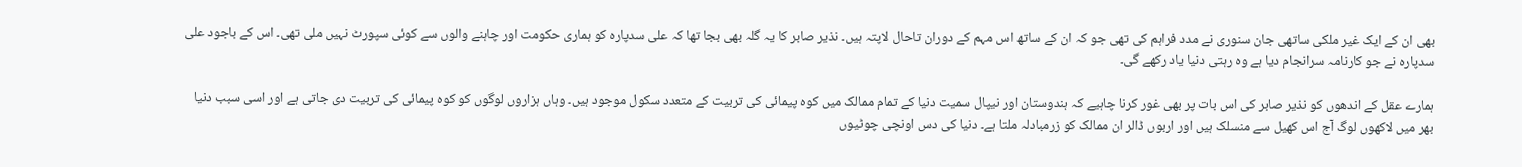بھی ان کے ایک غیر ملکی ساتھی جان سنوری نے مدد فراہم کی تھی جو کہ ان کے ساتھ اس مہم کے دوران تاحال لاپتہ ہیں۔ نذیر صابر کا یہ گلہ بھی بجا تھا کہ علی سدپارہ کو ہماری حکومت اور چاہنے والوں سے کوئی سپورٹ نہیں ملی تھی۔ اس کے باجود علی سدپارہ نے جو کارنامہ سرانجام دیا ہے وہ رہتی دنیا یاد رکھے گی۔

ہمارے عقل کے اندھوں کو نذیر صابر کی اس بات پر بھی غور کرنا چاہیے کہ ہندوستان اور نیپال سمیت دنیا کے تمام ممالک میں کوہ پیمائی کی تربیت کے متعدد سکول موجود ہیں۔ وہاں ہزاروں لوگوں کو کوہ پیمائی کی تربیت دی جاتی ہے اور اسی سبب دنیا بھر میں لاکھوں لوگ آج اس کھیل سے منسلک ہیں اور اربوں ڈالر ان ممالک کو زرمبادلہ ملتا ہے۔ دنیا کی دس اونچی چوٹیوں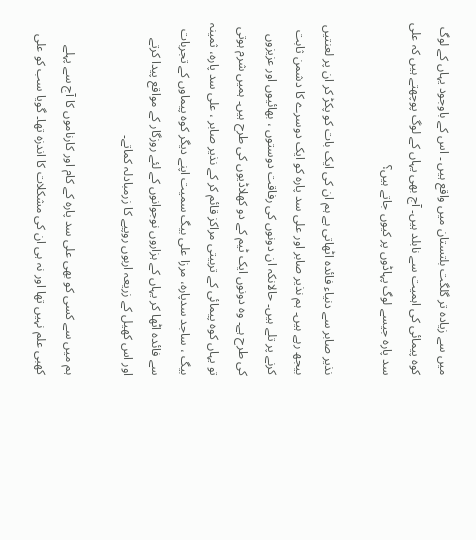میں سے زیادہ تر گلگت بلتستان میں واقع ہیں ۔ اس کے باوجود یہاں کے لوگ کوہ پیمائی کی اہمیت سے نابلد ہیں۔ آج بھی یہاں کے لوگ پوچھتے ہیں کہ علی سد پارہ جیسے لوگ پہاڈوں پر کیوں جاتے ہیں؟

نذیر صابر سے دنیاء فائدہ اٹھاتی ہے ہم ان کی ایک بات کو پکڑ کر ان پر لعنتیں بیجھ رہے ہیں۔ ہم نذیر صابر اور علی سد پارہ کو ایک دوسرے کا دشمن ثابت کرنے پر تلے ہیں۔ حالانکہ ان دونوں کی رفاقت دوستوں ، بھائیوں اور عزیزوں کی طرح ہے۔ وہ دونوں ایک ٹیم کے دو کھلاڈیوں کی طرح ہیں۔ ہمیں شرم ہوتی تو یہاں کوہ پیمائی کے تربیتی مراکز قائم کر کے نذیر صابر ، علی سد پارہ، ثمینہ بیگ ، ساجد سدپارہ، مرزا علی بیگ سمیت اپنے دیگر کوہ پیماوں کے تجربات سے فائدہ اٹھا کر یہاں کے ہزاروں نوجوانوں کے لئے روزگار کے مواقع پیدا کرتے اور اس کھیل کے زریعہ اربوں روپیے کا زرمبادلہ کماتے۔

ہم میں سے کسی کو بھی علی سد پارہ کے کام اور کارناموں کا آج سے پہلے کھبی علم نہیں تھا اور نہ ہی ان کی مشکلات کا اندزہ تھا۔ گویا سب کو علی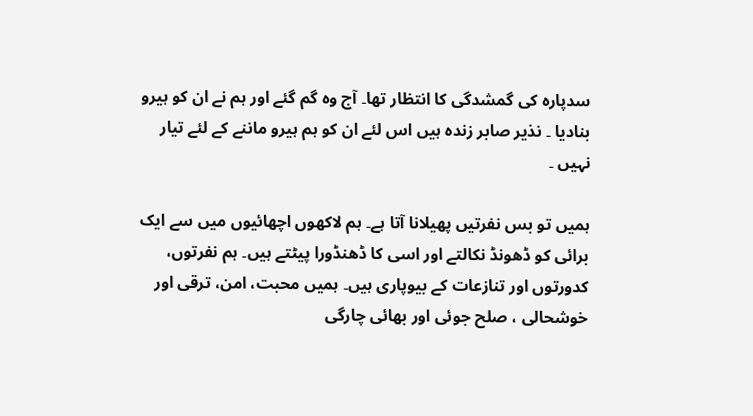سدپارہ کی گمشدگی کا انتظار تھا۔ آج وہ گم گئے اور ہم نے ان کو ہیرو بنادیا ۔ نذیر صابر زندہ ہیں اس لئے ان کو ہم ہیرو ماننے کے لئے تیار نہیں ۔

ہمیں تو بس نفرتیں پھیلانا آتا ہے۔ ہم لاکھوں اچھائیوں میں سے ایک برائی کو ڈھونڈ نکالتے اور اسی کا ڈھنڈورا پیٹتے ہیں۔ ہم نفرتوں، کدورتوں اور تنازعات کے بیوپاری ہیں۔ ہمیں محبت، امن، ترقی اور خوشحالی ، صلح جوئی اور بھائی چارگی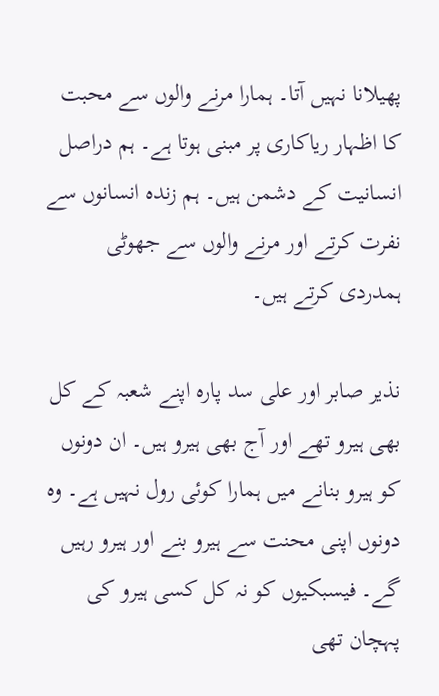پھیلانا نہیں آتا۔ ہمارا مرنے والوں سے محبت کا اظہار ریاکاری پر مبنی ہوتا ہے۔ ہم دراصل انسانیت کے دشمن ہیں۔ ہم زندہ انسانوں سے نفرت کرتے اور مرنے والوں سے جھوٹی ہمدردی کرتے ہیں۔

نذیر صابر اور علی سد پارہ اپنے شعبہ کے کل بھی ہیرو تھے اور آج بھی ہیرو ہیں۔ ان دونوں کو ہیرو بنانے میں ہمارا کوئی رول نہیں ہے۔ وہ دونوں اپنی محنت سے ہیرو بنے اور ہیرو رہیں گے۔ فیسبکیوں کو نہ کل کسی ہیرو کی پہچان تھی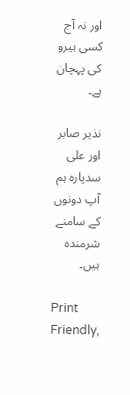اور نہ آج کسی ہیرو کی پہچان ہے۔

نذیر صابر اور علی سدپارہ ہم آپ دونوں کے سامنے شرمندہ ہیں۔

Print Friendly,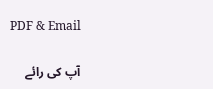PDF & Email

آپ کی رائے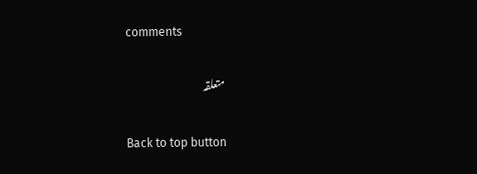comments

متعلقہ

Back to top button